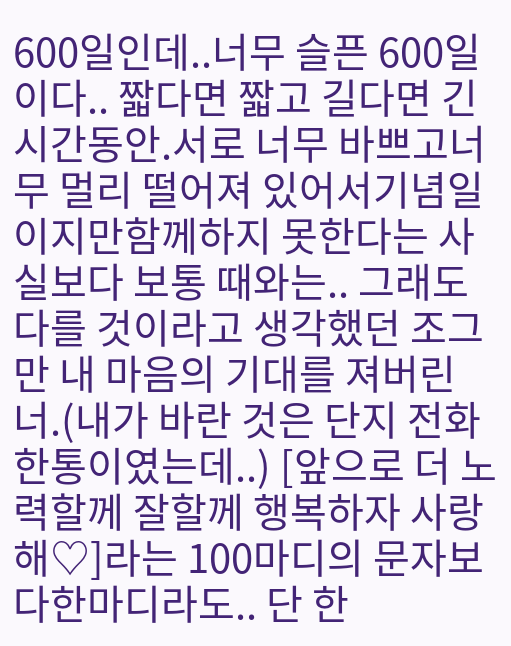600일인데..너무 슬픈 600일이다.. 짧다면 짧고 길다면 긴 시간동안.서로 너무 바쁘고너무 멀리 떨어져 있어서기념일이지만함께하지 못한다는 사실보다 보통 때와는.. 그래도 다를 것이라고 생각했던 조그만 내 마음의 기대를 져버린 너.(내가 바란 것은 단지 전화 한통이였는데..) [앞으로 더 노력할께 잘할께 행복하자 사랑해♡]라는 100마디의 문자보다한마디라도.. 단 한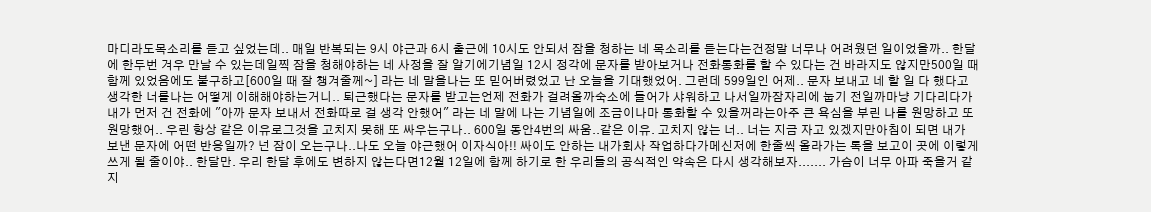마디라도목소리를 듣고 싶었는데.. 매일 반복되는 9시 야근과 6시 출근에 10시도 안되서 잠을 청하는 네 목소리를 듣는다는건정말 너무나 어려웠던 일이었을까.. 한달에 한두번 겨우 만날 수 있는데일찍 잠을 청해야하는 네 사정을 잘 알기에기념일 12시 정각에 문자를 받아보거나 전화통화를 할 수 있다는 건 바라지도 않지만500일 때 함께 있었음에도 불구하고[600일 때 잘 챙겨줄께~] 라는 네 말을나는 또 믿어버렸었고 난 오늘을 기대했었어. 그런데 599일인 어제.. 문자 보내고 네 할 일 다 했다고 생각한 너를나는 어떻게 이해해야하는거니.. 퇴근했다는 문자를 받고는언제 전화가 걸려올까숙소에 들어가 샤워하고 나서일까잠자리에 눕기 전일까마냥 기다리다가내가 먼저 건 전화에 "아까 문자 보내서 전화따로 걸 생각 안했어" 라는 네 말에 나는 기념일에 조금이나마 통화할 수 있을꺼라는아주 큰 욕심을 부린 나를 원망하고 또 원망했어.. 우린 항상 같은 이유로그것을 고치지 못해 또 싸우는구나.. 600일 동안4번의 싸움..같은 이유. 고치지 않는 너.. 너는 지금 자고 있겠지만아침이 되면 내가 보낸 문자에 어떤 반응일까? 넌 잠이 오는구나..나도 오늘 야근했어 이자식아!! 싸이도 안하는 내가회사 작업하다가메신저에 한줄씩 올라가는 톡을 보고이 곳에 이렇게 쓰게 될 줄이야.. 한달만. 우리 한달 후에도 변하지 않는다면12월 12일에 함께 하기로 한 우리들의 공식적인 약속은 다시 생각해보자....... 가슴이 너무 아파 죽을거 같지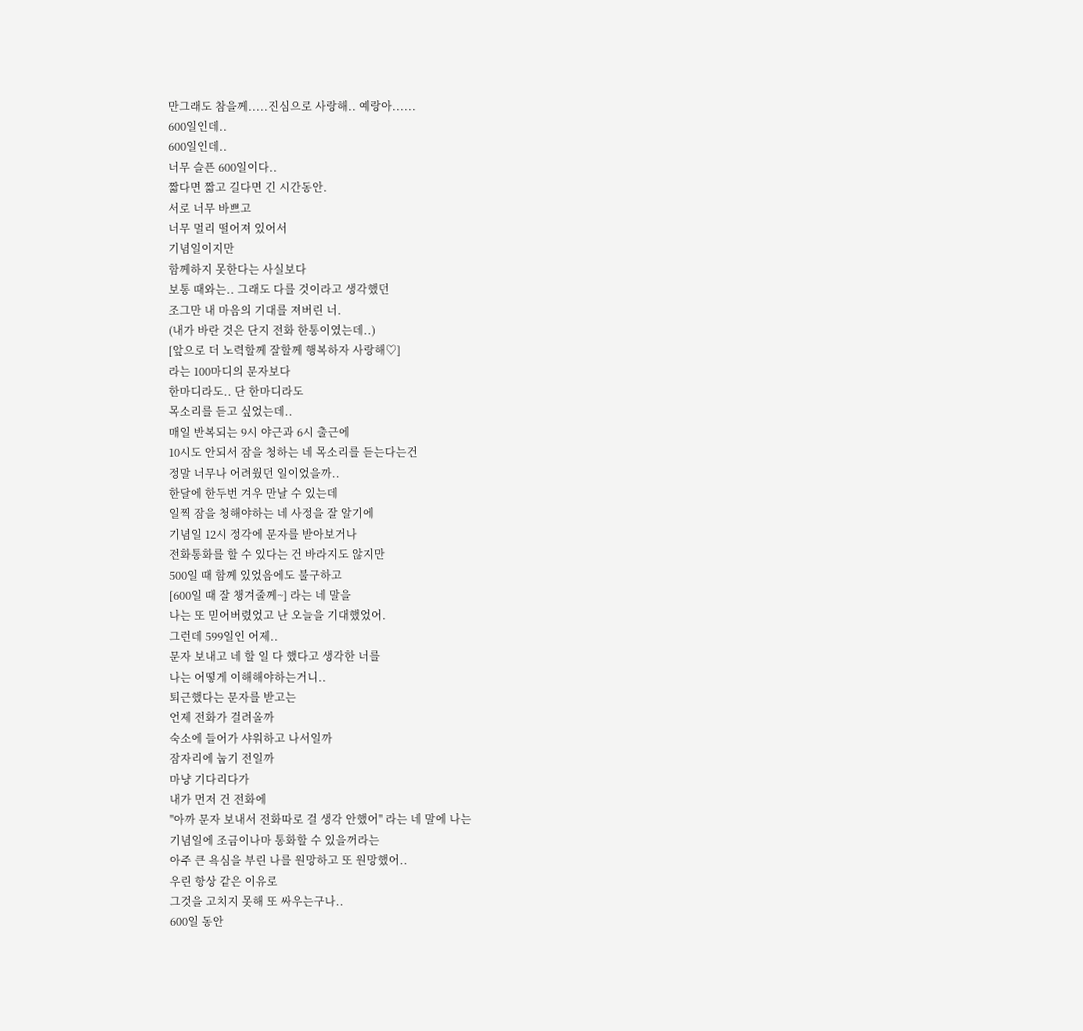만그래도 참을께.....진심으로 사랑해.. 예랑아......
600일인데..
600일인데..
너무 슬픈 600일이다..
짧다면 짧고 길다면 긴 시간동안.
서로 너무 바쁘고
너무 멀리 떨어져 있어서
기념일이지만
함께하지 못한다는 사실보다
보통 때와는.. 그래도 다를 것이라고 생각했던
조그만 내 마음의 기대를 져버린 너.
(내가 바란 것은 단지 전화 한통이였는데..)
[앞으로 더 노력할께 잘할께 행복하자 사랑해♡]
라는 100마디의 문자보다
한마디라도.. 단 한마디라도
목소리를 듣고 싶었는데..
매일 반복되는 9시 야근과 6시 출근에
10시도 안되서 잠을 청하는 네 목소리를 듣는다는건
정말 너무나 어려웠던 일이었을까..
한달에 한두번 겨우 만날 수 있는데
일찍 잠을 청해야하는 네 사정을 잘 알기에
기념일 12시 정각에 문자를 받아보거나
전화통화를 할 수 있다는 건 바라지도 않지만
500일 때 함께 있었음에도 불구하고
[600일 때 잘 챙겨줄께~] 라는 네 말을
나는 또 믿어버렸었고 난 오늘을 기대했었어.
그런데 599일인 어제..
문자 보내고 네 할 일 다 했다고 생각한 너를
나는 어떻게 이해해야하는거니..
퇴근했다는 문자를 받고는
언제 전화가 걸려올까
숙소에 들어가 샤워하고 나서일까
잠자리에 눕기 전일까
마냥 기다리다가
내가 먼저 건 전화에
"아까 문자 보내서 전화따로 걸 생각 안했어" 라는 네 말에 나는
기념일에 조금이나마 통화할 수 있을꺼라는
아주 큰 욕심을 부린 나를 원망하고 또 원망했어..
우린 항상 같은 이유로
그것을 고치지 못해 또 싸우는구나..
600일 동안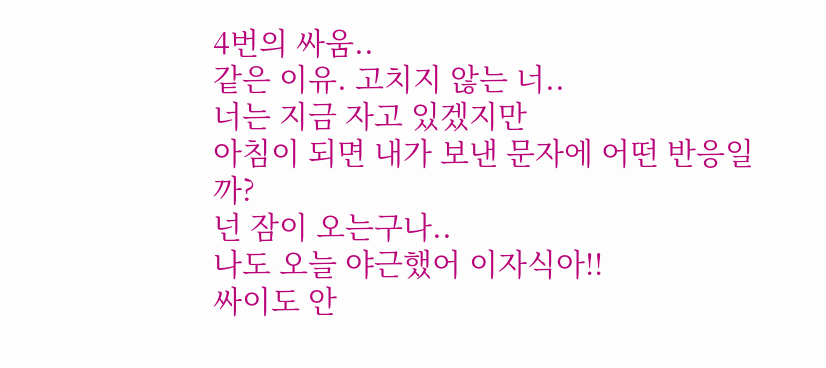4번의 싸움..
같은 이유. 고치지 않는 너..
너는 지금 자고 있겠지만
아침이 되면 내가 보낸 문자에 어떤 반응일까?
넌 잠이 오는구나..
나도 오늘 야근했어 이자식아!!
싸이도 안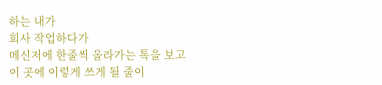하는 내가
회사 작업하다가
메신저에 한줄씩 올라가는 톡을 보고
이 곳에 이렇게 쓰게 될 줄이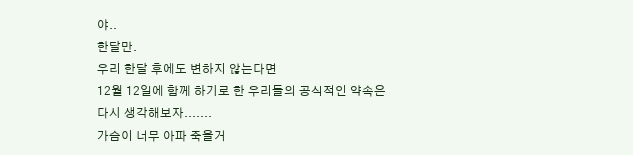야..
한달만.
우리 한달 후에도 변하지 않는다면
12월 12일에 함께 하기로 한 우리들의 공식적인 약속은
다시 생각해보자.......
가슴이 너무 아파 죽을거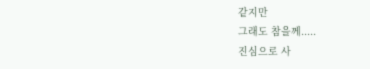같지만
그래도 참을께.....
진심으로 사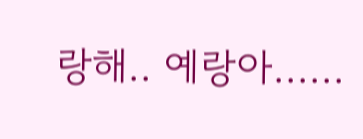랑해.. 예랑아......